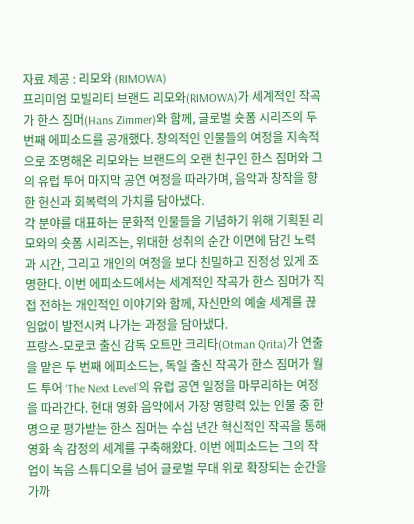자료 제공 : 리모와 (RIMOWA)
프리미엄 모빌리티 브랜드 리모와(RIMOWA)가 세계적인 작곡가 한스 짐머(Hans Zimmer)와 함께, 글로벌 숏폼 시리즈의 두 번째 에피소드를 공개했다. 창의적인 인물들의 여정을 지속적으로 조명해온 리모와는 브랜드의 오랜 친구인 한스 짐머와 그의 유럽 투어 마지막 공연 여정을 따라가며, 음악과 창작을 향한 헌신과 회복력의 가치를 담아냈다.
각 분야를 대표하는 문화적 인물들을 기념하기 위해 기획된 리모와의 숏폼 시리즈는, 위대한 성취의 순간 이면에 담긴 노력과 시간, 그리고 개인의 여정을 보다 친밀하고 진정성 있게 조명한다. 이번 에피소드에서는 세계적인 작곡가 한스 짐머가 직접 전하는 개인적인 이야기와 함께, 자신만의 예술 세계를 끊임없이 발전시켜 나가는 과정을 담아냈다.
프랑스-모로코 출신 감독 오트만 크리타(Otman Qrita)가 연출을 맡은 두 번째 에피소드는, 독일 출신 작곡가 한스 짐머가 월드 투어 ‘The Next Level’의 유럽 공연 일정을 마무리하는 여정을 따라간다. 현대 영화 음악에서 가장 영향력 있는 인물 중 한 명으로 평가받는 한스 짐머는 수십 년간 혁신적인 작곡을 통해 영화 속 감정의 세계를 구축해왔다. 이번 에피소드는 그의 작업이 녹음 스튜디오를 넘어 글로벌 무대 위로 확장되는 순간을 가까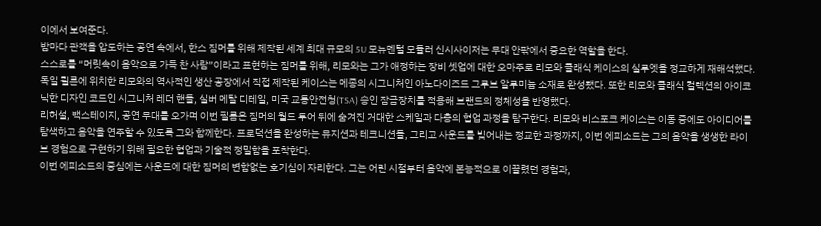이에서 보여준다.
밤마다 관객을 압도하는 공연 속에서, 한스 짐머를 위해 제작된 세계 최대 규모의 5U 모뉴멘털 모듈러 신시사이저는 무대 안팎에서 중요한 역할을 한다.
스스로를 “머릿속이 음악으로 가득 찬 사람”이라고 표현하는 짐머를 위해, 리모와는 그가 애정하는 장비 셋업에 대한 오마주로 리모와 클래식 케이스의 실루엣을 정교하게 재해석했다. 독일 쾰른에 위치한 리모와의 역사적인 생산 공장에서 직접 제작된 케이스는 메종의 시그니처인 아노다이즈드 그루브 알루미늄 소재로 완성됐다. 또한 리모와 클래식 컬렉션의 아이코닉한 디자인 코드인 시그니처 레더 핸들, 실버 메탈 디테일, 미국 교통안전청(TSA) 승인 잠금장치를 적용해 브랜드의 정체성을 반영했다.
리허설, 백스테이지, 공연 무대를 오가며 이번 필름은 짐머의 월드 투어 뒤에 숨겨진 거대한 스케일과 다층의 협업 과정을 탐구한다. 리모와 비스포크 케이스는 이동 중에도 아이디어를 탐색하고 음악을 연주할 수 있도록 그와 함께한다. 프로덕션을 완성하는 뮤지션과 테크니션들, 그리고 사운드를 빚어내는 정교한 과정까지, 이번 에피소드는 그의 음악을 생생한 라이브 경험으로 구현하기 위해 필요한 협업과 기술적 정밀함을 포착한다.
이번 에피소드의 중심에는 사운드에 대한 짐머의 변함없는 호기심이 자리한다. 그는 어린 시절부터 음악에 본능적으로 이끌렸던 경험과,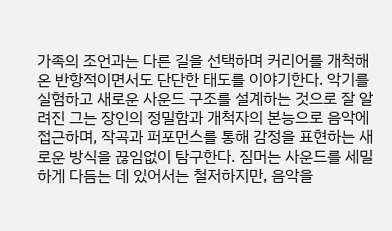가족의 조언과는 다른 길을 선택하며 커리어를 개척해 온 반항적이면서도 단단한 태도를 이야기한다. 악기를 실험하고 새로운 사운드 구조를 설계하는 것으로 잘 알려진 그는 장인의 정밀함과 개척자의 본능으로 음악에 접근하며, 작곡과 퍼포먼스를 통해 감정을 표현하는 새로운 방식을 끊임없이 탐구한다. 짐머는 사운드를 세밀하게 다듬는 데 있어서는 철저하지만, 음악을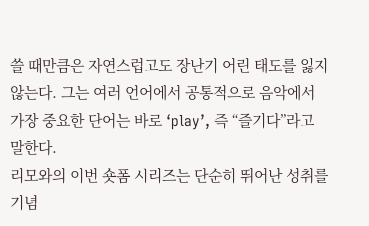쓸 때만큼은 자연스럽고도 장난기 어린 태도를 잃지 않는다. 그는 여러 언어에서 공통적으로 음악에서 가장 중요한 단어는 바로 ‘play’, 즉 “즐기다”라고 말한다.
리모와의 이번 숏폼 시리즈는 단순히 뛰어난 성취를 기념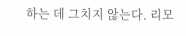하는 데 그치지 않는다. 리모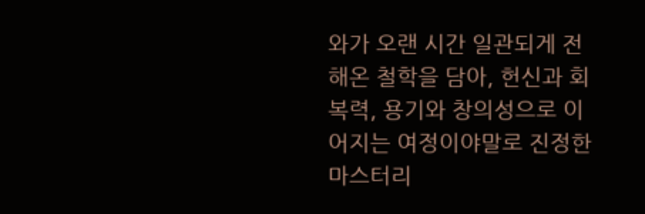와가 오랜 시간 일관되게 전해온 철학을 담아, 헌신과 회복력, 용기와 창의성으로 이어지는 여정이야말로 진정한 마스터리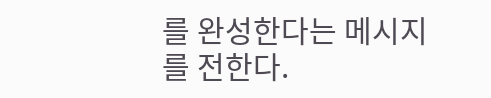를 완성한다는 메시지를 전한다.